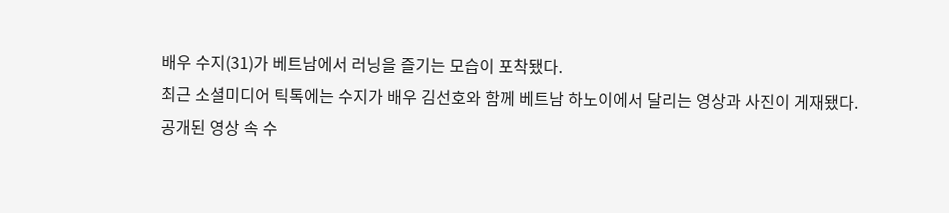배우 수지(31)가 베트남에서 러닝을 즐기는 모습이 포착됐다.
최근 소셜미디어 틱톡에는 수지가 배우 김선호와 함께 베트남 하노이에서 달리는 영상과 사진이 게재됐다.
공개된 영상 속 수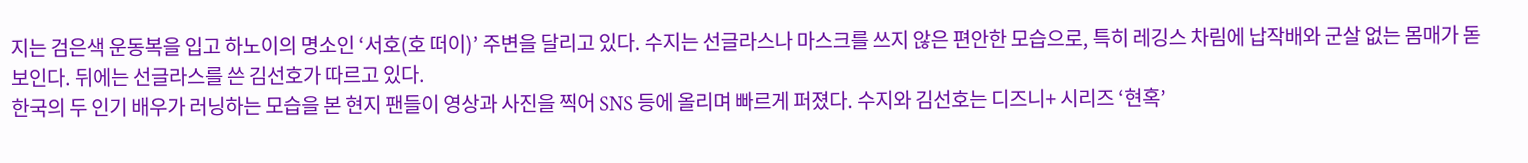지는 검은색 운동복을 입고 하노이의 명소인 ‘서호(호 떠이)’ 주변을 달리고 있다. 수지는 선글라스나 마스크를 쓰지 않은 편안한 모습으로, 특히 레깅스 차림에 납작배와 군살 없는 몸매가 돋보인다. 뒤에는 선글라스를 쓴 김선호가 따르고 있다.
한국의 두 인기 배우가 러닝하는 모습을 본 현지 팬들이 영상과 사진을 찍어 SNS 등에 올리며 빠르게 퍼졌다. 수지와 김선호는 디즈니+ 시리즈 ‘현혹’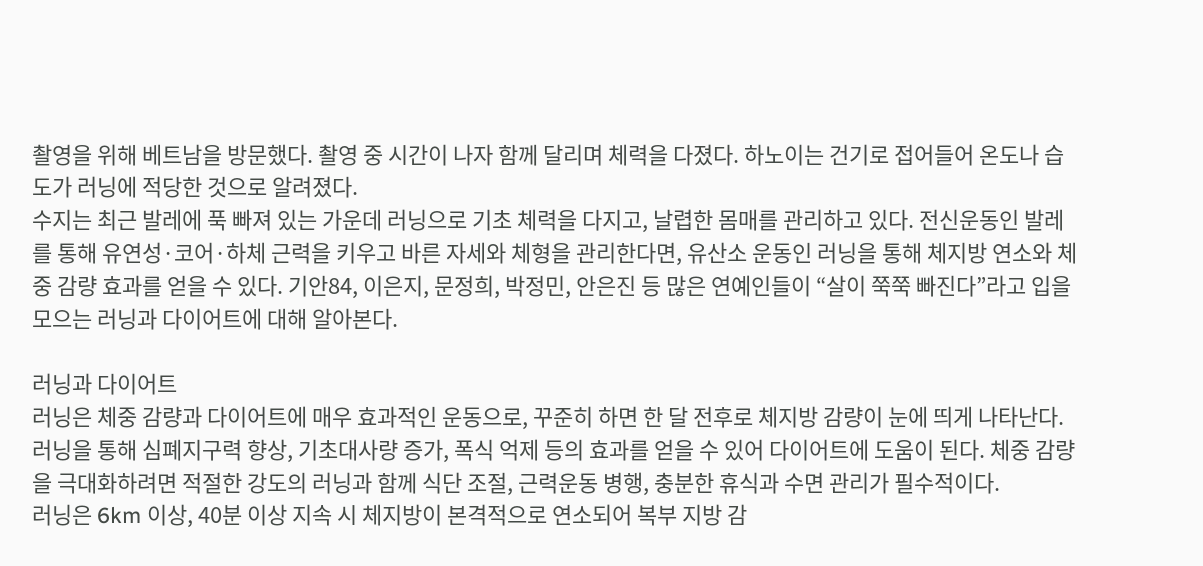촬영을 위해 베트남을 방문했다. 촬영 중 시간이 나자 함께 달리며 체력을 다졌다. 하노이는 건기로 접어들어 온도나 습도가 러닝에 적당한 것으로 알려졌다.
수지는 최근 발레에 푹 빠져 있는 가운데 러닝으로 기초 체력을 다지고, 날렵한 몸매를 관리하고 있다. 전신운동인 발레를 통해 유연성·코어·하체 근력을 키우고 바른 자세와 체형을 관리한다면, 유산소 운동인 러닝을 통해 체지방 연소와 체중 감량 효과를 얻을 수 있다. 기안84, 이은지, 문정희, 박정민, 안은진 등 많은 연예인들이 “살이 쭉쭉 빠진다”라고 입을 모으는 러닝과 다이어트에 대해 알아본다.

러닝과 다이어트
러닝은 체중 감량과 다이어트에 매우 효과적인 운동으로, 꾸준히 하면 한 달 전후로 체지방 감량이 눈에 띄게 나타난다. 러닝을 통해 심폐지구력 향상, 기초대사량 증가, 폭식 억제 등의 효과를 얻을 수 있어 다이어트에 도움이 된다. 체중 감량을 극대화하려면 적절한 강도의 러닝과 함께 식단 조절, 근력운동 병행, 충분한 휴식과 수면 관리가 필수적이다.
러닝은 6km 이상, 40분 이상 지속 시 체지방이 본격적으로 연소되어 복부 지방 감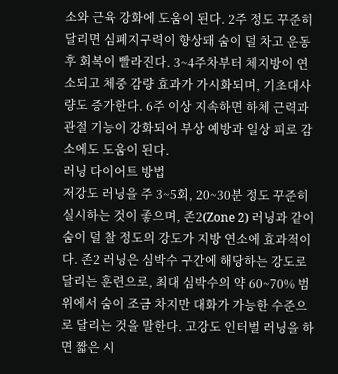소와 근육 강화에 도움이 된다. 2주 정도 꾸준히 달리면 심폐지구력이 향상돼 숨이 덜 차고 운동 후 회복이 빨라진다. 3~4주차부터 체지방이 연소되고 체중 감량 효과가 가시화되며, 기초대사량도 증가한다. 6주 이상 지속하면 하체 근력과 관절 기능이 강화되어 부상 예방과 일상 피로 감소에도 도움이 된다.
러닝 다이어트 방법
저강도 러닝을 주 3~5회, 20~30분 정도 꾸준히 실시하는 것이 좋으며, 존2(Zone 2) 러닝과 같이 숨이 덜 찰 정도의 강도가 지방 연소에 효과적이다. 존2 러닝은 심박수 구간에 해당하는 강도로 달리는 훈련으로, 최대 심박수의 약 60~70% 범위에서 숨이 조금 차지만 대화가 가능한 수준으로 달리는 것을 말한다. 고강도 인터벌 러닝을 하면 짧은 시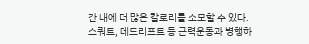간 내에 더 많은 칼로리를 소모할 수 있다.
스쿼트, 데드리프트 등 근력운동과 병행하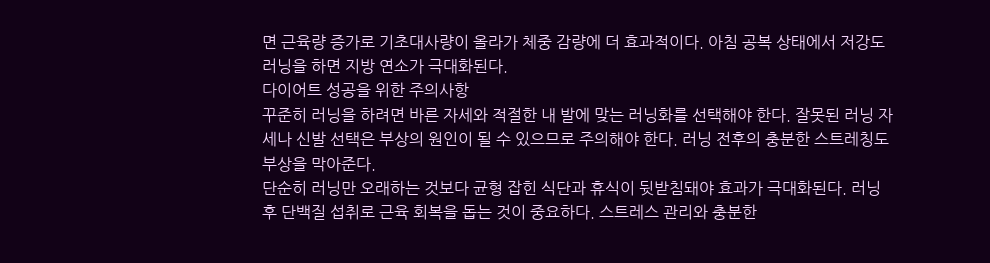면 근육량 증가로 기초대사량이 올라가 체중 감량에 더 효과적이다. 아침 공복 상태에서 저강도 러닝을 하면 지방 연소가 극대화된다.
다이어트 성공을 위한 주의사항
꾸준히 러닝을 하려면 바른 자세와 적절한 내 발에 맞는 러닝화를 선택해야 한다. 잘못된 러닝 자세나 신발 선택은 부상의 원인이 될 수 있으므로 주의해야 한다. 러닝 전후의 충분한 스트레칭도 부상을 막아준다.
단순히 러닝만 오래하는 것보다 균형 잡힌 식단과 휴식이 뒷받침돼야 효과가 극대화된다. 러닝 후 단백질 섭취로 근육 회복을 돕는 것이 중요하다. 스트레스 관리와 충분한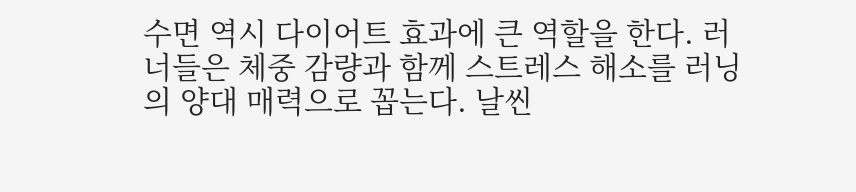수면 역시 다이어트 효과에 큰 역할을 한다. 러너들은 체중 감량과 함께 스트레스 해소를 러닝의 양대 매력으로 꼽는다. 날씬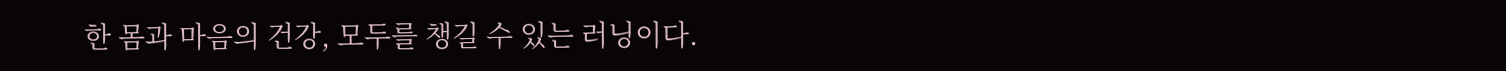한 몸과 마음의 건강, 모두를 챙길 수 있는 러닝이다.